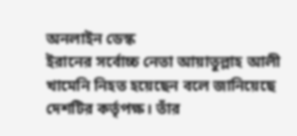অনলাইন ডেস্ক
ইরানের সর্বোচ্চ নেতা আয়াতুল্লাহ আলী খামেনি নিহত হয়েছেন বলে জানিয়েছে দেশটির কর্তৃপক্ষ। তাঁর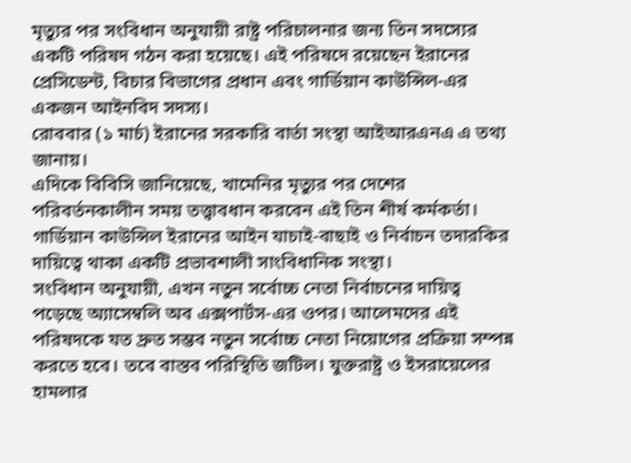মৃত্যুর পর সংবিধান অনুযায়ী রাষ্ট্র পরিচালনার জন্য তিন সদস্যের একটি পরিষদ গঠন করা হয়েছে। এই পরিষদে রয়েছেন ইরানের প্রেসিডেন্ট, বিচার বিভাগের প্রধান এবং গার্ডিয়ান কাউন্সিল-এর একজন আইনবিদ সদস্য।
রোববার (১ মার্চ) ইরানের সরকারি বার্তা সংস্থা আইআরএনএ এ তথ্য জানায়।
এদিকে বিবিসি জানিয়েছে, খামেনির মৃত্যুর পর দেশের পরিবর্তনকালীন সময় তত্ত্বাবধান করবেন এই তিন শীর্ষ কর্মকর্তা। গার্ডিয়ান কাউন্সিল ইরানের আইন যাচাই-বাছাই ও নির্বাচন তদারকির দায়িত্বে থাকা একটি প্রভাবশালী সাংবিধানিক সংস্থা।
সংবিধান অনুযায়ী, এখন নতুন সর্বোচ্চ নেতা নির্বাচনের দায়িত্ব পড়েছে অ্যাসেম্বলি অব এক্সপার্টস-এর ওপর। আলেমদের এই পরিষদকে যত দ্রুত সম্ভব নতুন সর্বোচ্চ নেতা নিয়োগের প্রক্রিয়া সম্পন্ন করতে হবে। তবে বাস্তব পরিস্থিতি জটিল। যুক্তরাষ্ট্র ও ইসরায়েলের হামলার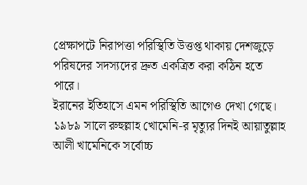প্রেক্ষাপটে নিরাপত্তা পরিস্থিতি উত্তপ্ত থাকায় দেশজুড়ে পরিষদের সদস্যদের দ্রুত একত্রিত করা কঠিন হতে পারে।
ইরানের ইতিহাসে এমন পরিস্থিতি আগেও দেখা গেছে। ১৯৮৯ সালে রুহুল্লাহ খোমেনি-র মৃত্যুর দিনই আয়াতুল্লাহ আলী খামেনিকে সর্বোচ্চ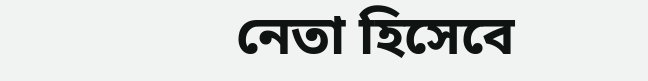নেতা হিসেবে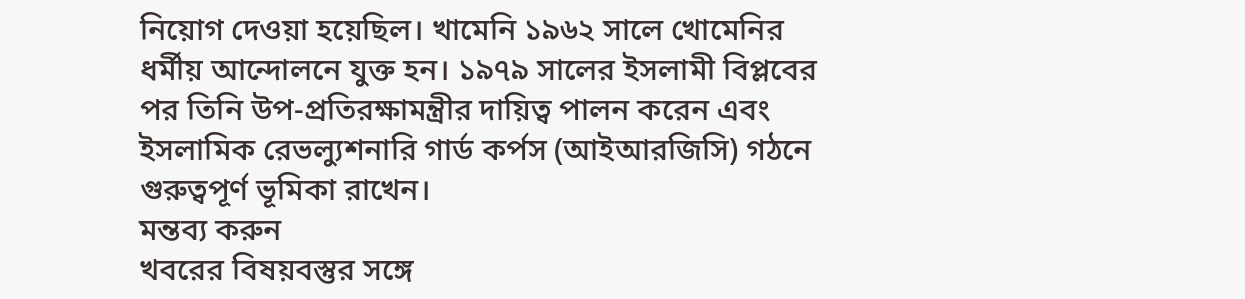নিয়োগ দেওয়া হয়েছিল। খামেনি ১৯৬২ সালে খোমেনির ধর্মীয় আন্দোলনে যুক্ত হন। ১৯৭৯ সালের ইসলামী বিপ্লবের পর তিনি উপ-প্রতিরক্ষামন্ত্রীর দায়িত্ব পালন করেন এবং ইসলামিক রেভল্যুশনারি গার্ড কর্পস (আইআরজিসি) গঠনে গুরুত্বপূর্ণ ভূমিকা রাখেন।
মন্তব্য করুন
খবরের বিষয়বস্তুর সঙ্গে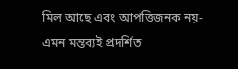মিল আছে এবং আপত্তিজনক নয়- এমন মন্তব্যই প্রদর্শিত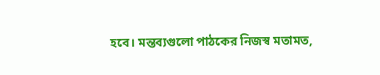হবে। মন্তব্যগুলো পাঠকের নিজস্ব মতামত,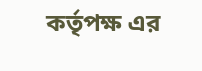কর্তৃপক্ষ এর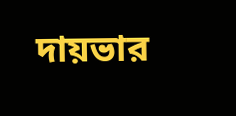দায়ভার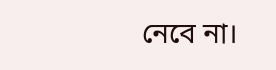নেবে না।